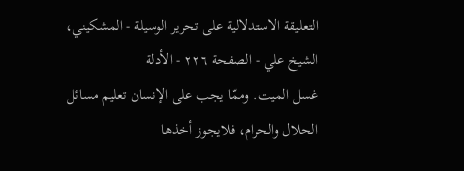التعليقة الاستدلالية على تحرير الوسيلة - المشكيني، الشيخ علي - الصفحة ٢٢٦ - الأدلة
غسل الميت. وممّا يجب على الإنسان تعليم مسائل الحلال والحرام، فلايجوز أخذها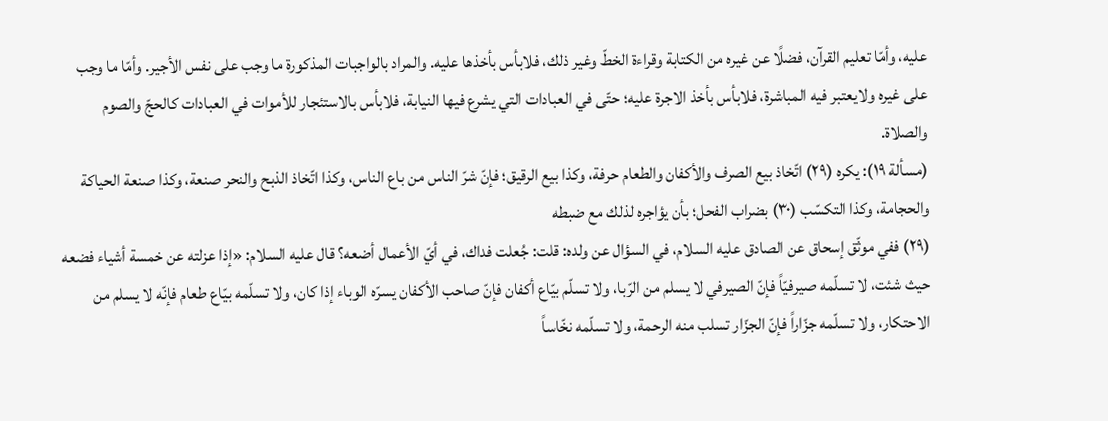عليه، وأمّا تعليم القرآن، فضلًا عن غيره من الكتابة وقراءة الخطّ وغير ذلك، فلابأس بأخذها عليه. والمراد بالواجبات المذكورة ما وجب على نفس الأجير. وأمّا ما وجب على غيره ولايعتبر فيه المباشرة، فلابأس بأخذ الاجرة عليه؛ حتّى في العبادات التي يشرع فيها النيابة، فلابأس بالاستئجار للأموات في العبادات كالحجّ والصوم والصلاة.
(مسألة ١٩): يكره (٢٩) اتّخاذ بيع الصرف والأكفان والطعام حرفة، وكذا بيع الرقيق؛ فإنّ شرّ الناس من باع الناس، وكذا اتّخاذ الذبح والنحر صنعة، وكذا صنعة الحياكة والحجامة، وكذا التكسّب (٣٠) بضراب الفحل؛ بأن يؤاجره لذلك مع ضبطه
(٢٩) ففي موثّق إسحاق عن الصادق عليه السلام، في السؤال عن ولده: قلت: جُعلت فداك، في أيّ الأعمال أضعه؟ قال عليه السلام: «إذا عزلته عن خمسة أشياء فضعه حيث شئت، لا تسلّمه صيرفيّاً فإنّ الصيرفي لا يسلم من الرّبا، ولا تسلّم بيّاع أكفان فإنّ صاحب الأكفان يسرّه الوباء إذا كان، ولا تسلّمه بيّاع طعام فإنّه لا يسلم من الاحتكار، ولا تسلّمه جزّاراً فإنّ الجزّار تسلب منه الرحمة، ولا تسلّمه نخّاساً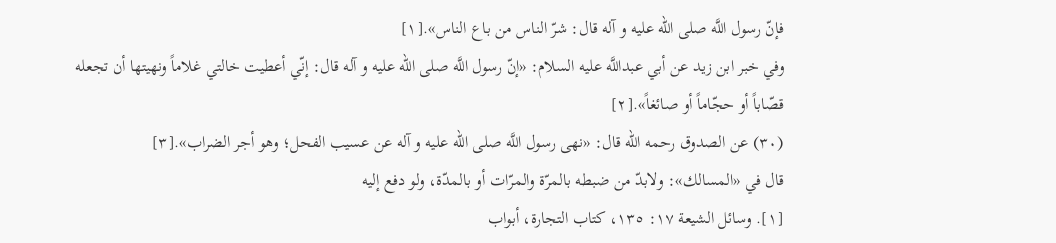فإنّ رسول اللَّه صلى الله عليه و آله قال: شرّ الناس من باع الناس».[١]
وفي خبر ابن زيد عن أبي عبداللَّه عليه السلام: «إنّ رسول اللَّه صلى الله عليه و آله قال: إنّي أعطيت خالتي غلاماً ونهيتها أن تجعله قصّاباً أو حجّاماً أو صائغاً».[٢]
(٣٠) عن الصدوق رحمه الله قال: «نهى رسول اللَّه صلى الله عليه و آله عن عسيب الفحل؛ وهو أجر الضراب».[٣]
قال في «المسالك»: ولابدّ من ضبطه بالمرّة والمرّات أو بالمدّة، ولو دفع إليه
[١]. وسائل الشيعة ١٧: ١٣٥، كتاب التجارة، أبواب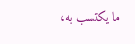ما يكتسب به،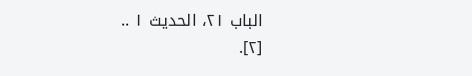الباب ٢١، الحديث ١ ..
[٢].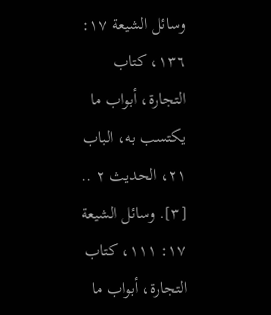وسائل الشيعة ١٧: ١٣٦، كتاب التجارة، أبواب ما يكتسب به، الباب ٢١، الحديث ٢ ..
[٣]. وسائل الشيعة ١٧: ١١١، كتاب التجارة، أبواب ما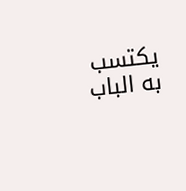يكتسب به الباب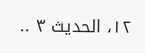١٢، الحديث ٣ ..